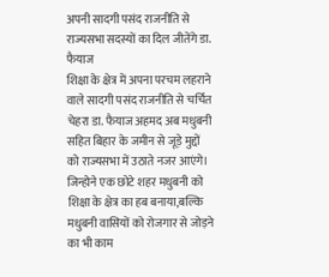अपनी सादगी पसंद राजनीति से राज्यसभा सदस्यों का दिल जीतेंगे डा. फैयाज
शिक्षा के क्षेत्र में अपना परचम लहराने वाले सादगी पसंद राजनीति से चर्चित चेहरा डा. फैयाज अहमद अब मधुबनी सहित बिहार के जमीन से जूड़े मुद्दों को राज्यसभा में उठाते नजर आएंगे। जिन्होने एक छोटे शहर मधुबनी को शिक्षा के क्षेत्र का हब बनाया,बल्कि मधुबनी वासियों को रोजगार से जोड़ने का भी काम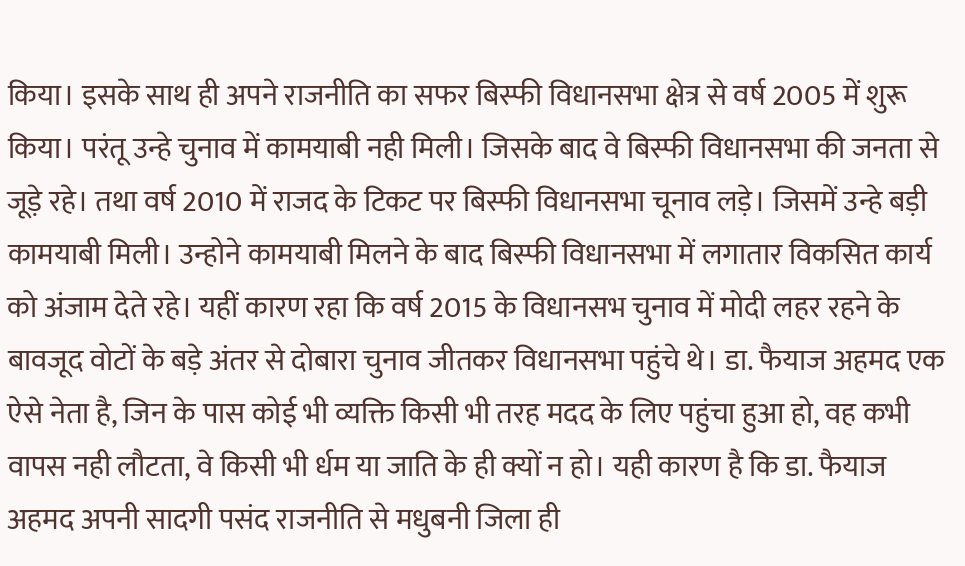किया। इसके साथ ही अपने राजनीति का सफर बिस्फी विधानसभा क्षेत्र से वर्ष 2005 में शुरू किया। परंतू उन्हे चुनाव में कामयाबी नही मिली। जिसके बाद वे बिस्फी विधानसभा की जनता से जूड़े रहे। तथा वर्ष 2010 में राजद के टिकट पर बिस्फी विधानसभा चूनाव लड़े। जिसमें उन्हे बड़ी कामयाबी मिली। उन्होने कामयाबी मिलने के बाद बिस्फी विधानसभा में लगातार विकसित कार्य को अंजाम देते रहे। यहीं कारण रहा कि वर्ष 2015 के विधानसभ चुनाव में मोदी लहर रहने के बावजूद वोटों के बड़े अंतर से दोबारा चुनाव जीतकर विधानसभा पहुंचे थे। डा. फैयाज अहमद एक ऐसे नेता है, जिन के पास कोई भी व्यक्ति किसी भी तरह मदद के लिए पहुंचा हुआ हो, वह कभी वापस नही लौटता, वे किसी भी र्धम या जाति के ही क्यों न हो। यही कारण है कि डा. फैयाज अहमद अपनी सादगी पसंद राजनीति से मधुबनी जिला ही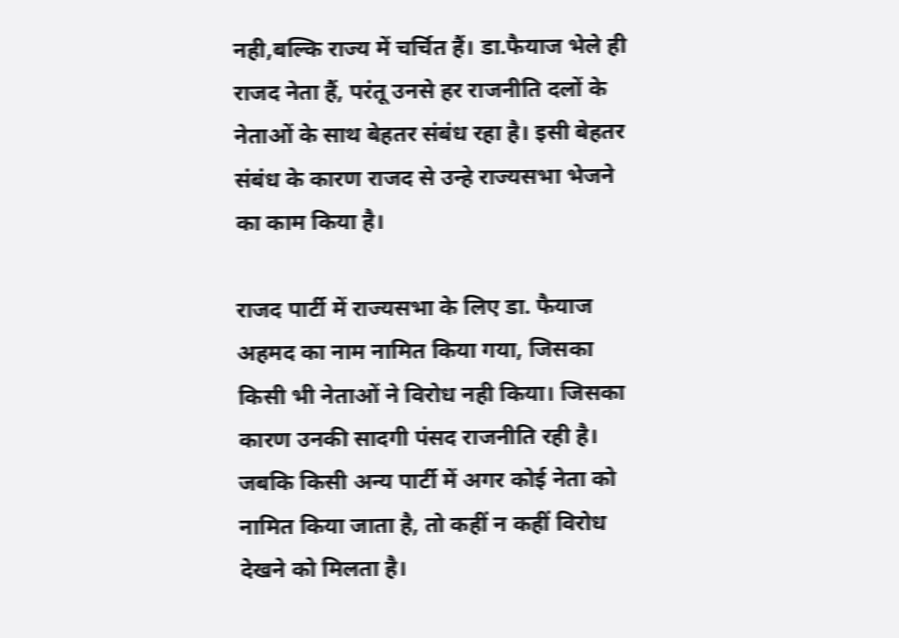नही,बल्कि राज्य में चर्चित हैं। डा.फैयाज भेले ही राजद नेता हैं, परंतू उनसे हर राजनीति दलों के नेताओं के साथ बेहतर संबंध रहा है। इसी बेहतर संबंध के कारण राजद से उन्हे राज्यसभा भेजने का काम किया है।

राजद पार्टी में राज्यसभा के लिए डा. फैयाज अहमद का नाम नामित किया गया, जिसका किसी भी नेताओं ने विरोध नही किया। जिसका कारण उनकी सादगी पंसद राजनीति रही है। जबकि किसी अन्य पार्टी में अगर कोई नेता को नामित किया जाता है, तो कहीं न कहीं विरोध देखने को मिलता है।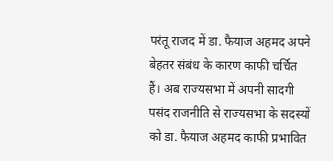परंतू राजद में डा. फैयाज अहमद अपने बेहतर संबंध के कारण काफी चर्चित हैं। अब राज्यसभा में अपनी सादगी पसंद राजनीति से राज्यसभा के सदस्यों को डा. फैयाज अहमद काफी प्रभावित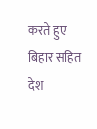करते हुए बिहार सहित देश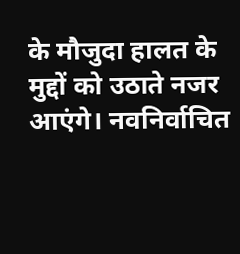के मौजुदा हालत के मुद्दों को उठाते नजर आएंगे। नवनिर्वाचित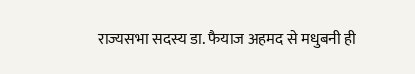राज्यसभा सदस्य डा. फैयाज अहमद से मधुबनी ही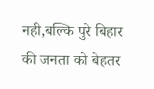नही,बल्कि पुरे बिहार की जनता को बेहतर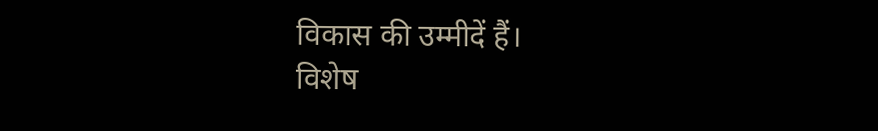विकास की उम्मीदें हैं।
विशेष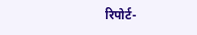रिपोर्ट-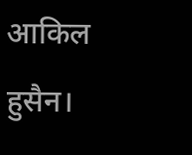आकिल हुसैन।